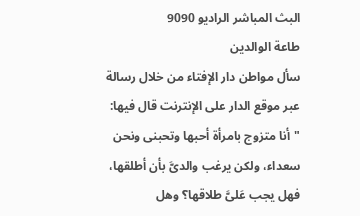البث المباشر الراديو 9090
طاعة الوالدين
سأل مواطن دار الإفتاء من خلال رسالة عبر موقع الدار على الإنترنت قال فيها: "أنا متزوج بامرأة أحبها وتحبنى ونحن سعداء، ولكن يرغب والدىَّ بأن أطلقها، فهل يجب عَلىَّ طلاقها؟ وهل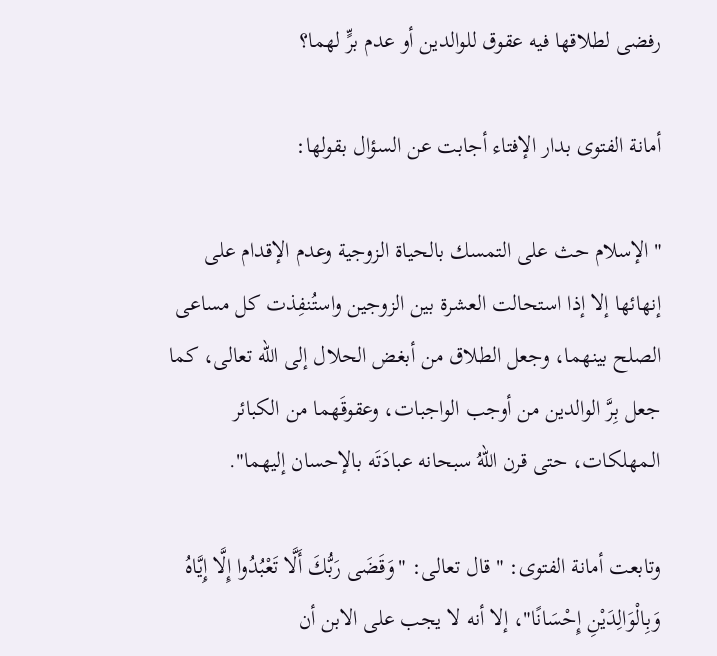رفضى لطلاقها فيه عقوق للوالدين أو عدم برٍّ لهما؟

أمانة الفتوى بدار الإفتاء أجابت عن السؤال بقولها:

"الإسلام حث على التمسك بالحياة الزوجية وعدم الإقدام على إنهائها إلا إذا استحالت العشرة بين الزوجين واستُنفِذت كل مساعى الصلح بينهما، وجعل الطلاق من أبغض الحلال إلى الله تعالى، كما جعل بِرَّ الوالدين من أوجب الواجبات، وعقوقَهما من الكبائر الـمهلكات، حتى قرن اللهُ سبحانه عبادَتَه بالإحسان إليهما".

وتابعت أمانة الفتوى: "قال تعالى: "وَقَضَى رَبُّكَ أَلَّا تَعْبُدُوا إِلَّا إِيَّاهُ وَبِالْوَالِدَيْنِ إِحْسَانًا"، إلا أنه لا يجب على الابن أن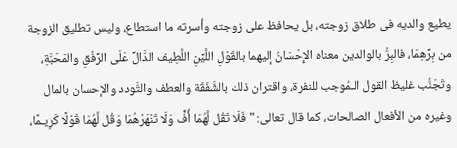يطيع والديه فى طلاق زوجته، بل يحافظ على زوجته وأسرته ما استطاع، وليس تطليق الزوجة من بِرِّهِمَا، فالبِرُّ بالوالدين معناه الإِحْسَانُ إليهما بالقَوْلِ اللَّيِّنِ اللَّطِيف الدَّالِّ عَلَى الرِّفْقِ والمَحَبَّةِ، وتَجَنُّب غليظ القول الـمُوجب للنفرة، واقتران ذلك بالشَّفَقَة والعطف والتَّودد والإحسان بالمال وغيره من الأفعال الصالحات، كما قال تعالى: "فَلَا تَقُل لَّهُمَا أُفٍّ وَلَا تَنْهَرْهُمَا وَقُل لَّهُمَا قَوْلًا كَرِيـمًا،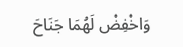وَاخْفِضْ لَهُمَا جَنَاحَ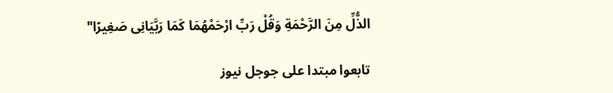الذُّلِّ مِنَ الرَّحْمَةِ وَقُلْ رَبِّ ارْحَمْهُمَا كَمَا رَبَّيَانِى صَغِيرًا"

تابعوا مبتدا على جوجل نيوز